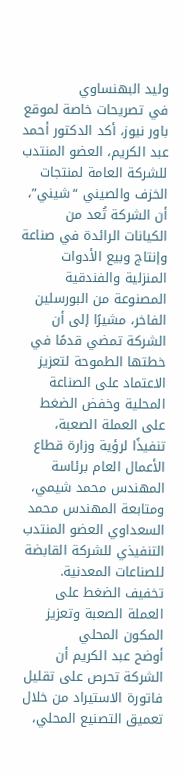وليد البهنساوي
في تصريحات خاصة لموقع باور نيوز، أكد الدكتور أحمد عبد الكريم، العضو المنتدب للشركة العامة لمنتجات الخزف والصيني “شيني”، أن الشركة تُعد من الكيانات الرائدة في صناعة وإنتاج وبيع الأدوات المنزلية والفندقية المصنوعة من البورسلين الفاخر، مشيرًا إلى أن الشركة تمضي قدمًا في خطتها الطموحة لتعزيز الاعتماد على الصناعة المحلية وخفض الضغط على العملة الصعبة، تنفيذًا لرؤية وزارة قطاع الأعمال العام برئاسة المهندس محمد شيمي، ومتابعة المهندس محمد السعداوي العضو المنتدب التنفيذي للشركة القابضة للصناعات المعدنية.
تخفيف الضغط على العملة الصعبة وتعزيز المكون المحلي
أوضح عبد الكريم أن الشركة تحرص على تقليل فاتورة الاستيراد من خلال تعميق التصنيع المحلي،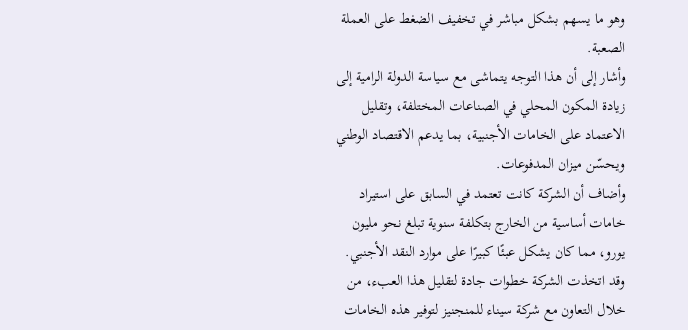وهو ما يسهم بشكل مباشر في تخفيف الضغط على العملة الصعبة.
وأشار إلى أن هذا التوجه يتماشى مع سياسة الدولة الرامية إلى زيادة المكون المحلي في الصناعات المختلفة، وتقليل الاعتماد على الخامات الأجنبية، بما يدعم الاقتصاد الوطني ويحسّن ميزان المدفوعات.
وأضاف أن الشركة كانت تعتمد في السابق على استيراد خامات أساسية من الخارج بتكلفة سنوية تبلغ نحو مليون يورو، مما كان يشكل عبئًا كبيرًا على موارد النقد الأجنبي. وقد اتخذت الشركة خطوات جادة لتقليل هذا العبء، من خلال التعاون مع شركة سيناء للمنجنيز لتوفير هذه الخامات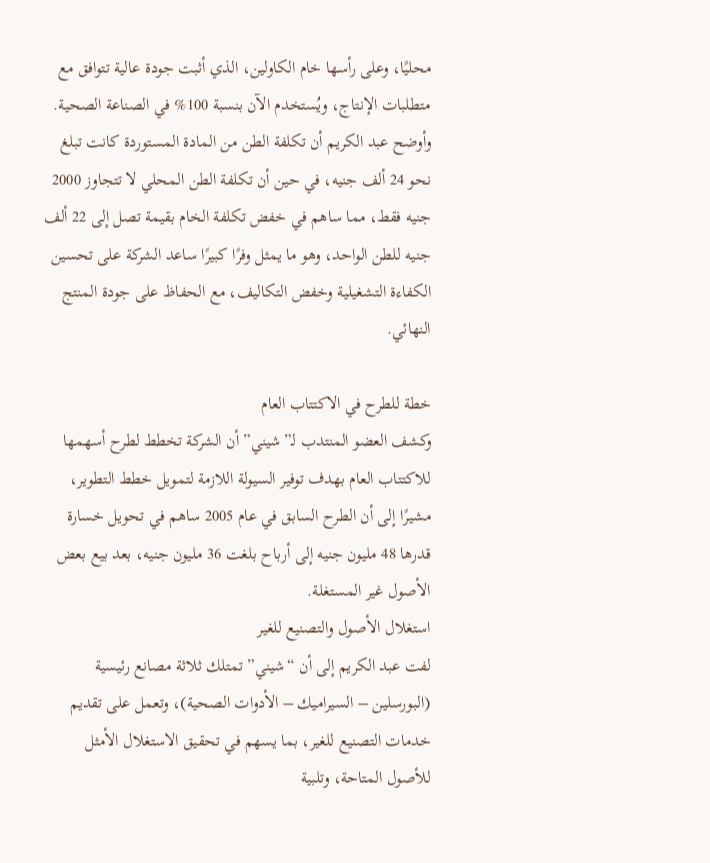محليًا، وعلى رأسها خام الكاولين، الذي أثبت جودة عالية تتوافق مع متطلبات الإنتاج، ويُستخدم الآن بنسبة 100% في الصناعة الصحية.
وأوضح عبد الكريم أن تكلفة الطن من المادة المستوردة كانت تبلغ نحو 24 ألف جنيه، في حين أن تكلفة الطن المحلي لا تتجاوز 2000 جنيه فقط، مما ساهم في خفض تكلفة الخام بقيمة تصل إلى 22 ألف جنيه للطن الواحد، وهو ما يمثل وفرًا كبيرًا ساعد الشركة على تحسين الكفاءة التشغيلية وخفض التكاليف، مع الحفاظ على جودة المنتج النهائي.

خطة للطرح في الاكتتاب العام
وكشف العضو المنتدب لـ”شيني” أن الشركة تخطط لطرح أسهمها للاكتتاب العام بهدف توفير السيولة اللازمة لتمويل خطط التطوير، مشيرًا إلى أن الطرح السابق في عام 2005 ساهم في تحويل خسارة قدرها 48 مليون جنيه إلى أرباح بلغت 36 مليون جنيه، بعد بيع بعض الأصول غير المستغلة.
استغلال الأصول والتصنيع للغير
لفت عبد الكريم إلى أن “شيني” تمتلك ثلاثة مصانع رئيسية (البورسلين – السيراميك – الأدوات الصحية)، وتعمل على تقديم خدمات التصنيع للغير، بما يسهم في تحقيق الاستغلال الأمثل للأصول المتاحة، وتلبية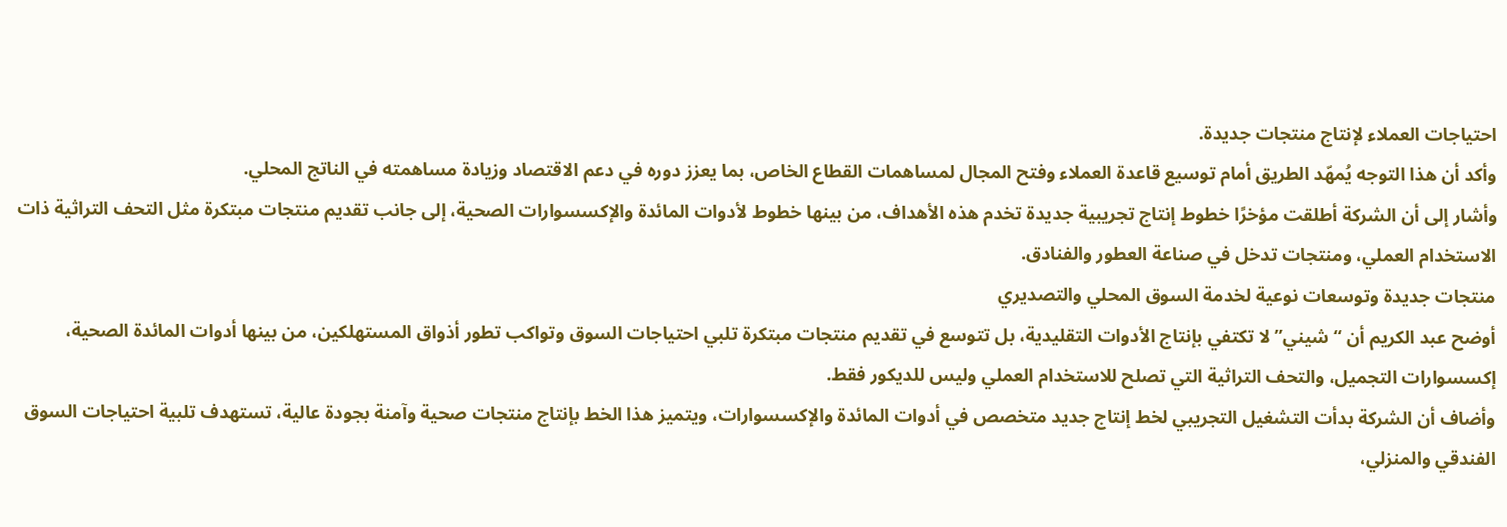احتياجات العملاء لإنتاج منتجات جديدة.
وأكد أن هذا التوجه يُمهّد الطريق أمام توسيع قاعدة العملاء وفتح المجال لمساهمات القطاع الخاص، بما يعزز دوره في دعم الاقتصاد وزيادة مساهمته في الناتج المحلي.
وأشار إلى أن الشركة أطلقت مؤخرًا خطوط إنتاج تجريبية جديدة تخدم هذه الأهداف، من بينها خطوط لأدوات المائدة والإكسسوارات الصحية، إلى جانب تقديم منتجات مبتكرة مثل التحف التراثية ذات الاستخدام العملي، ومنتجات تدخل في صناعة العطور والفنادق.
منتجات جديدة وتوسعات نوعية لخدمة السوق المحلي والتصديري
أوضح عبد الكريم أن “شيني” لا تكتفي بإنتاج الأدوات التقليدية، بل تتوسع في تقديم منتجات مبتكرة تلبي احتياجات السوق وتواكب تطور أذواق المستهلكين، من بينها أدوات المائدة الصحية، إكسسوارات التجميل، والتحف التراثية التي تصلح للاستخدام العملي وليس للديكور فقط.
وأضاف أن الشركة بدأت التشغيل التجريبي لخط إنتاج جديد متخصص في أدوات المائدة والإكسسوارات، ويتميز هذا الخط بإنتاج منتجات صحية وآمنة بجودة عالية، تستهدف تلبية احتياجات السوق الفندقي والمنزلي،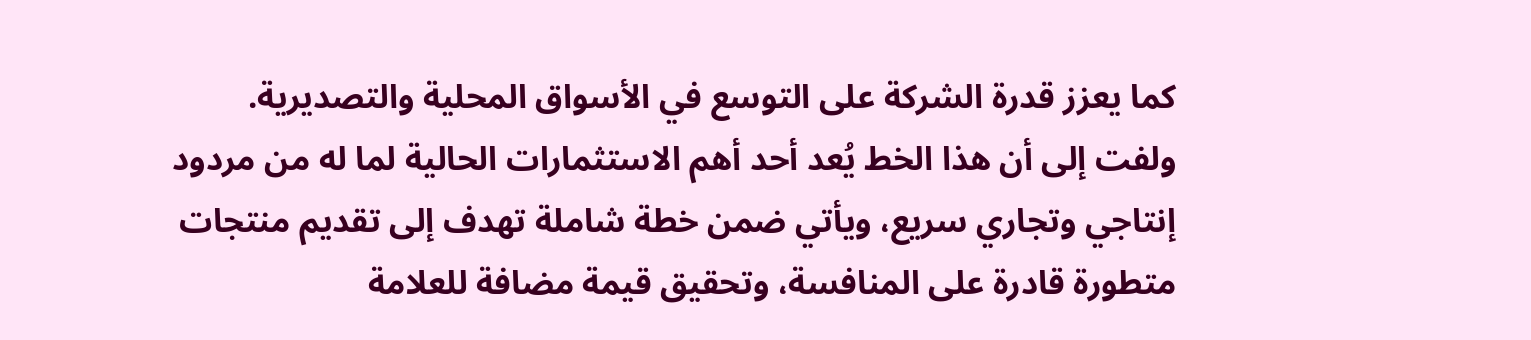كما يعزز قدرة الشركة على التوسع في الأسواق المحلية والتصديرية. ولفت إلى أن هذا الخط يُعد أحد أهم الاستثمارات الحالية لما له من مردود إنتاجي وتجاري سريع، ويأتي ضمن خطة شاملة تهدف إلى تقديم منتجات متطورة قادرة على المنافسة، وتحقيق قيمة مضافة للعلامة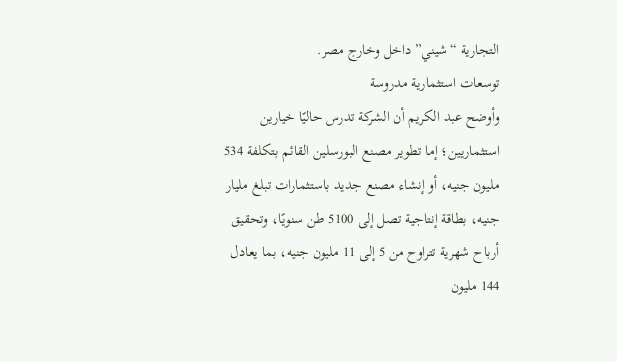التجارية “شيني” داخل وخارج مصر.
توسعات استثمارية مدروسة
وأوضح عبد الكريم أن الشركة تدرس حاليًا خيارين استثماريين؛ إما تطوير مصنع البورسلين القائم بتكلفة 534 مليون جنيه، أو إنشاء مصنع جديد باستثمارات تبلغ مليار جنيه، بطاقة إنتاجية تصل إلى 5100 طن سنويًا، وتحقيق أرباح شهرية تتراوح من 5 إلى 11 مليون جنيه، بما يعادل 144 مليون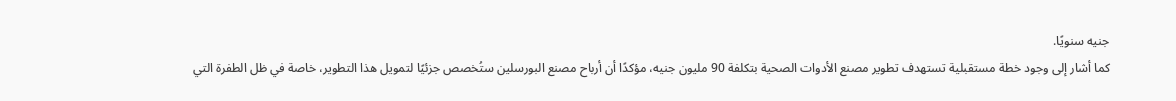جنيه سنويًا.
كما أشار إلى وجود خطة مستقبلية تستهدف تطوير مصنع الأدوات الصحية بتكلفة 90 مليون جنيه، مؤكدًا أن أرباح مصنع البورسلين ستُخصص جزئيًا لتمويل هذا التطوير، خاصة في ظل الطفرة التي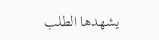يشهدها الطلب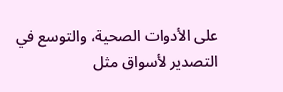على الأدوات الصحية، والتوسع في التصدير لأسواق مثل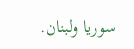سوريا ولبنان.